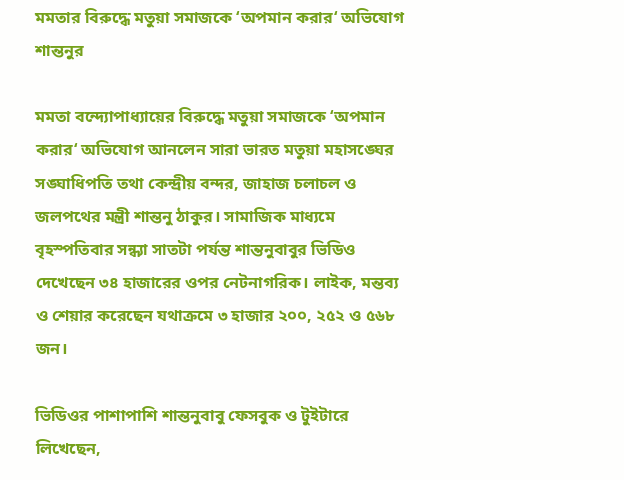মমতার বিরুদ্ধে মতুয়া সমাজকে ‘অপমান করার‘ অভিযোগ শান্তনুর

মমতা বন্দ্যোপাধ্যায়ের বিরুদ্ধে মতুয়া সমাজকে ‘অপমান করার‘ অভিযোগ আনলেন সারা ভারত মতুয়া মহাসঙ্ঘের সঙ্ঘাধিপতি তথা কেন্দ্রীয় বন্দর, জাহাজ চলাচল ও জলপথের মন্ত্রী শান্তনু ঠাকুর। সামাজিক মাধ্যমে বৃহস্পতিবার সন্ধ্যা সাতটা পর্যন্ত শান্তনুবাবুর ভিডিও দেখেছেন ৩৪ হাজারের ওপর নেটনাগরিক। লাইক, মন্তব্য ও শেয়ার করেছেন যথাক্রমে ৩ হাজার ২০০, ২৫২ ও ৫৬৮ জন।

ভিডিওর পাশাপাশি শান্তনুবাবু ফেসবুক ও টুইটারে লিখেছেন,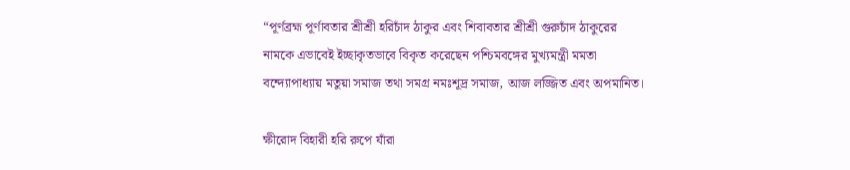“পূর্ণব্রহ্ম পূর্ণাবতার শ্রীশ্রী হরিচাঁদ ঠাকুর এবং শিবাবতার শ্রীশ্রী গুরুচাঁদ ঠাকুরের নামকে এভাবেই ইচ্ছাকৃতভাবে বিকৃত করেছেন পশ্চিমবঙ্গের মুখ্যমন্ত্রী মমতা বন্দ্যোপাধ্যায় মতুয়া সমাজ তথা সমগ্র নমঃশূদ্র সমাজ, আজ লজ্জিত এবং অপমানিত।

ক্ষীরোদ বিহারী হরি রুপে যাঁরা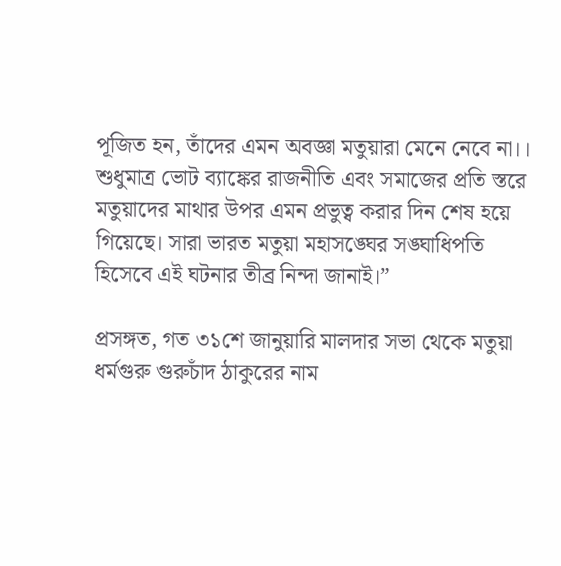পূজিত হন, তাঁদের এমন অবজ্ঞা মতুয়ারা মেনে নেবে না।। শুধুমাত্র ভোট ব্যাঙ্কের রাজনীতি এবং সমাজের প্রতি স্তরে মতুয়াদের মাথার উপর এমন প্রভুত্ব করার দিন শেষ হয়ে গিয়েছে। সারা ভারত মতুয়া মহাসঙ্ঘের সঙ্ঘাধিপতি হিসেবে এই ঘটনার তীব্র নিন্দা জানাই।”

প্রসঙ্গত, গত ৩১শে জানুয়ারি মালদার সভা থেকে মতুয়া ধর্মগুরু গুরুচাঁদ ঠাকুরের নাম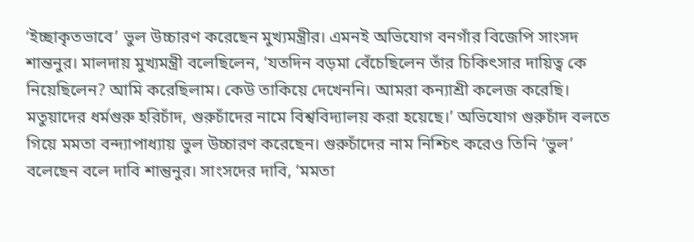‘ইচ্ছাকৃতভাবে’ ভুল উচ্চারণ করেছেন মুখ্যমন্ত্রীর। এমনই অভিযোগ বনগাঁর বিজেপি সাংসদ শান্তনুর। মালদায় মুখ্যমন্ত্রী বলেছিলেন, ‘যতদিন বড়মা বেঁচেছিলেন তাঁর চিকিৎসার দায়িত্ব কে নিয়েছিলেন? আমি করেছিলাম। কেউ তাকিয়ে দেখেননি। আমরা কন্যাশ্রী কলেজ করেছি। মতুয়াদের ধর্মগুরু হরিচাঁদ, গুরুচাঁদের নামে বিশ্ববিদ্যালয় করা হয়েছে।’ অভিযোগ গুরুচাঁদ বলতে গিয়ে মমতা বন্দ্যাপাধ্যায় ভুল উচ্চারণ করেছেন। গুরুচাঁদের নাম নিশ্চিৎ করেও তিনি ‘ভুল’ বলেছেন বলে দাবি শান্তুনুর। সাংসদের দাবি, ‘মমতা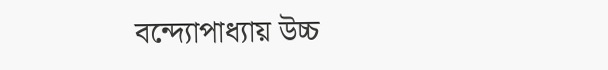বন্দ্যোপাধ্যায় উচ্চ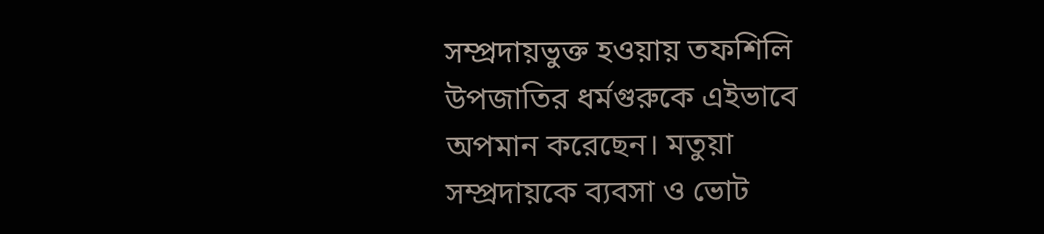সম্প্রদায়ভুক্ত হওয়ায় তফশিলি উপজাতির ধর্মগুরুকে এইভাবে অপমান করেছেন। মতুয়া সম্প্রদায়কে ব্যবসা ও ভোট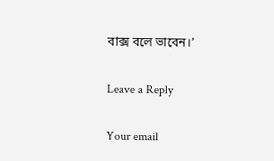বাক্স বলে ভাবেন।’

Leave a Reply

Your email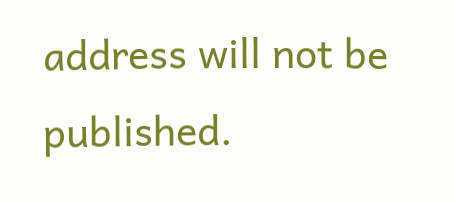address will not be published.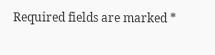Required fields are marked *